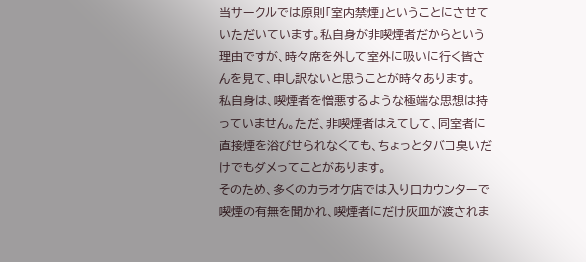当サークルでは原則「室内禁煙」ということにさせていただいています。私自身が非喫煙者だからという理由ですが、時々席を外して室外に吸いに行く皆さんを見て、申し訳ないと思うことが時々あります。
私自身は、喫煙者を憎悪するような極端な思想は持っていません。ただ、非喫煙者はえてして、同室者に直接煙を浴びせられなくても、ちょっとタバコ臭いだけでもダメってことがあります。
そのため、多くのカラオケ店では入り口カウンターで喫煙の有無を聞かれ、喫煙者にだけ灰皿が渡されま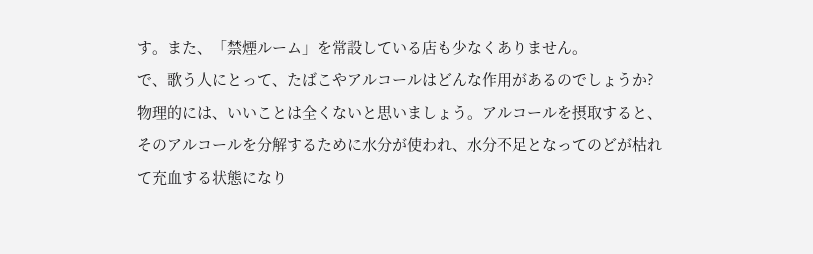す。また、「禁煙ルーム」を常設している店も少なくありません。
で、歌う人にとって、たばこやアルコールはどんな作用があるのでしょうか?
物理的には、いいことは全くないと思いましょう。アルコールを摂取すると、そのアルコールを分解するために水分が使われ、水分不足となってのどが枯れて充血する状態になり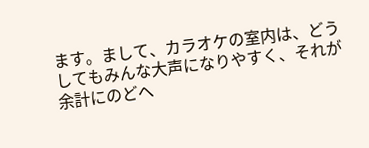ます。まして、カラオケの室内は、どうしてもみんな大声になりやすく、それが余計にのどへ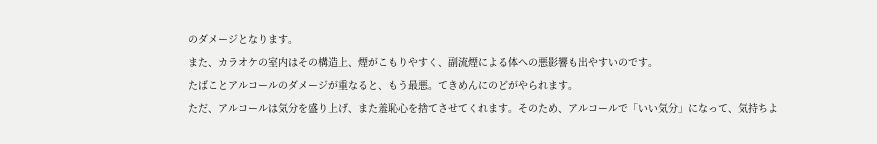のダメージとなります。
また、カラオケの室内はその構造上、煙がこもりやすく、副流煙による体への悪影響も出やすいのです。
たばことアルコールのダメージが重なると、もう最悪。てきめんにのどがやられます。
ただ、アルコールは気分を盛り上げ、また羞恥心を捨てさせてくれます。そのため、アルコールで「いい気分」になって、気持ちよ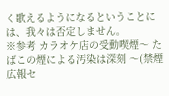く歌えるようになるということには、我々は否定しません。
※参考 カラオケ店の受動喫煙〜 たばこの煙による汚染は深刻 〜(禁煙広報セ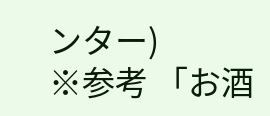ンター)
※参考 「お酒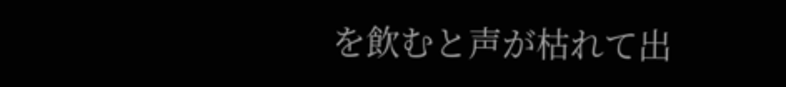を飲むと声が枯れて出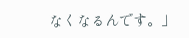なくなるんです。」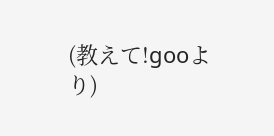(教えて!gooより)